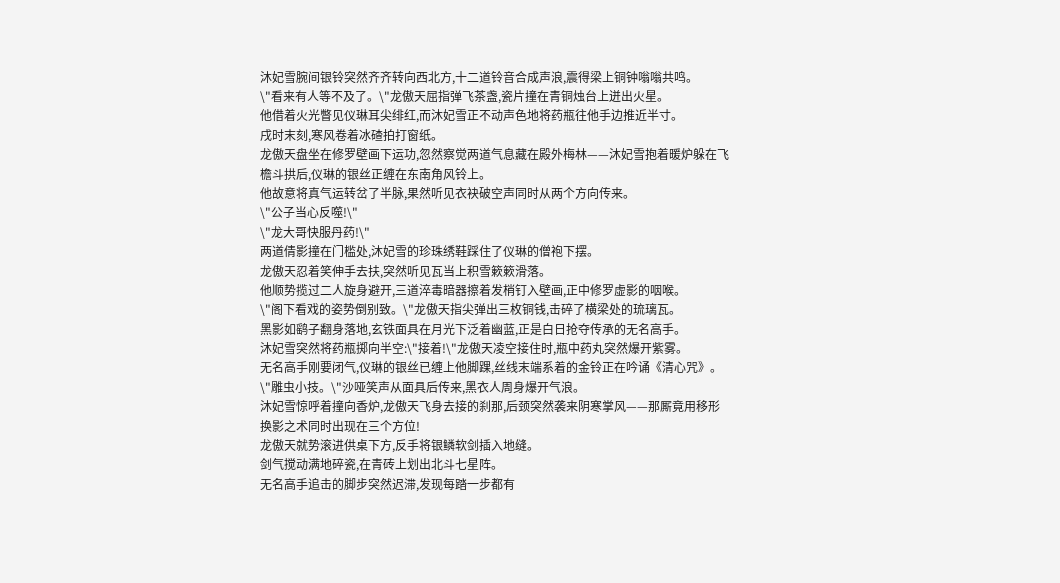沐妃雪腕间银铃突然齐齐转向西北方,十二道铃音合成声浪,震得梁上铜钟嗡嗡共鸣。
\"看来有人等不及了。\"龙傲天屈指弹飞茶盏,瓷片撞在青铜烛台上迸出火星。
他借着火光瞥见仪琳耳尖绯红,而沐妃雪正不动声色地将药瓶往他手边推近半寸。
戌时末刻,寒风卷着冰碴拍打窗纸。
龙傲天盘坐在修罗壁画下运功,忽然察觉两道气息藏在殿外梅林——沐妃雪抱着暖炉躲在飞檐斗拱后,仪琳的银丝正缠在东南角风铃上。
他故意将真气运转岔了半脉,果然听见衣袂破空声同时从两个方向传来。
\"公子当心反噬!\"
\"龙大哥快服丹药!\"
两道倩影撞在门槛处,沐妃雪的珍珠绣鞋踩住了仪琳的僧袍下摆。
龙傲天忍着笑伸手去扶,突然听见瓦当上积雪簌簌滑落。
他顺势揽过二人旋身避开,三道淬毒暗器擦着发梢钉入壁画,正中修罗虚影的咽喉。
\"阁下看戏的姿势倒别致。\"龙傲天指尖弹出三枚铜钱,击碎了横梁处的琉璃瓦。
黑影如鹞子翻身落地,玄铁面具在月光下泛着幽蓝,正是白日抢夺传承的无名高手。
沐妃雪突然将药瓶掷向半空:\"接着!\"龙傲天凌空接住时,瓶中药丸突然爆开紫雾。
无名高手刚要闭气,仪琳的银丝已缠上他脚踝,丝线末端系着的金铃正在吟诵《清心咒》。
\"雕虫小技。\"沙哑笑声从面具后传来,黑衣人周身爆开气浪。
沐妃雪惊呼着撞向香炉,龙傲天飞身去接的刹那,后颈突然袭来阴寒掌风——那厮竟用移形换影之术同时出现在三个方位!
龙傲天就势滚进供桌下方,反手将银鳞软剑插入地缝。
剑气搅动满地碎瓷,在青砖上划出北斗七星阵。
无名高手追击的脚步突然迟滞,发现每踏一步都有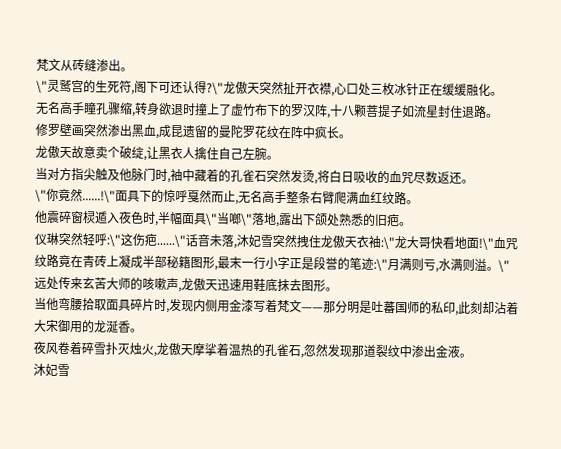梵文从砖缝渗出。
\"灵鹫宫的生死符,阁下可还认得?\"龙傲天突然扯开衣襟,心口处三枚冰针正在缓缓融化。
无名高手瞳孔骤缩,转身欲退时撞上了虚竹布下的罗汉阵,十八颗菩提子如流星封住退路。
修罗壁画突然渗出黑血,成昆遗留的曼陀罗花纹在阵中疯长。
龙傲天故意卖个破绽,让黑衣人擒住自己左腕。
当对方指尖触及他脉门时,袖中藏着的孔雀石突然发烫,将白日吸收的血咒尽数返还。
\"你竟然......!\"面具下的惊呼戛然而止,无名高手整条右臂爬满血红纹路。
他震碎窗棂遁入夜色时,半幅面具\"当啷\"落地,露出下颌处熟悉的旧疤。
仪琳突然轻呼:\"这伤疤......\"话音未落,沐妃雪突然拽住龙傲天衣袖:\"龙大哥快看地面!\"血咒纹路竟在青砖上凝成半部秘籍图形,最末一行小字正是段誉的笔迹:\"月满则亏,水满则溢。\"
远处传来玄苦大师的咳嗽声,龙傲天迅速用鞋底抹去图形。
当他弯腰拾取面具碎片时,发现内侧用金漆写着梵文——那分明是吐蕃国师的私印,此刻却沾着大宋御用的龙涎香。
夜风卷着碎雪扑灭烛火,龙傲天摩挲着温热的孔雀石,忽然发现那道裂纹中渗出金液。
沐妃雪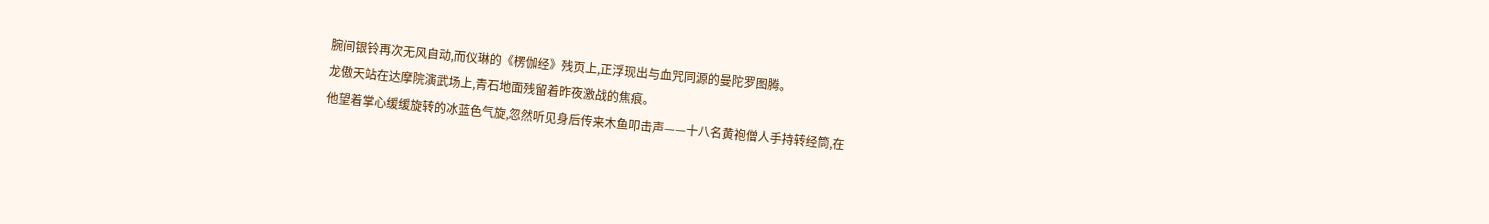腕间银铃再次无风自动,而仪琳的《楞伽经》残页上,正浮现出与血咒同源的曼陀罗图腾。
龙傲天站在达摩院演武场上,青石地面残留着昨夜激战的焦痕。
他望着掌心缓缓旋转的冰蓝色气旋,忽然听见身后传来木鱼叩击声——十八名黄袍僧人手持转经筒,在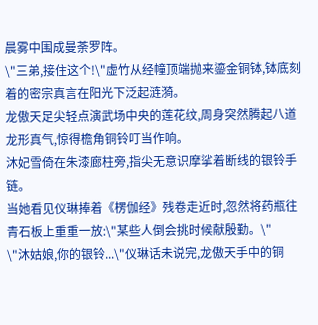晨雾中围成曼荼罗阵。
\"三弟,接住这个!\"虚竹从经幢顶端抛来鎏金铜钵,钵底刻着的密宗真言在阳光下泛起涟漪。
龙傲天足尖轻点演武场中央的莲花纹,周身突然腾起八道龙形真气,惊得檐角铜铃叮当作响。
沐妃雪倚在朱漆廊柱旁,指尖无意识摩挲着断线的银铃手链。
当她看见仪琳捧着《楞伽经》残卷走近时,忽然将药瓶往青石板上重重一放:\"某些人倒会挑时候献殷勤。\"
\"沐姑娘,你的银铃...\"仪琳话未说完,龙傲天手中的铜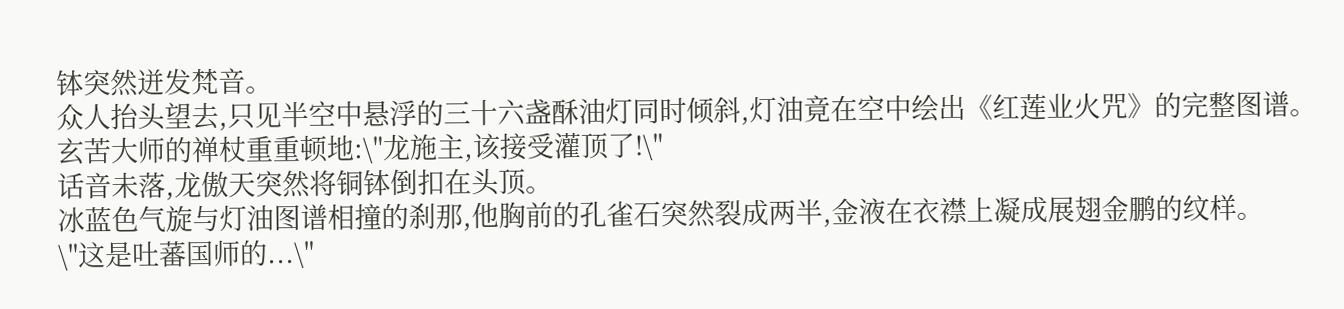钵突然迸发梵音。
众人抬头望去,只见半空中悬浮的三十六盏酥油灯同时倾斜,灯油竟在空中绘出《红莲业火咒》的完整图谱。
玄苦大师的禅杖重重顿地:\"龙施主,该接受灌顶了!\"
话音未落,龙傲天突然将铜钵倒扣在头顶。
冰蓝色气旋与灯油图谱相撞的刹那,他胸前的孔雀石突然裂成两半,金液在衣襟上凝成展翅金鹏的纹样。
\"这是吐蕃国师的...\"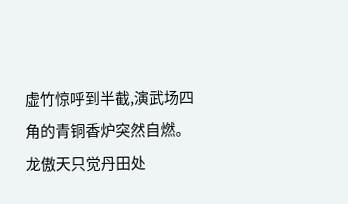虚竹惊呼到半截,演武场四角的青铜香炉突然自燃。
龙傲天只觉丹田处